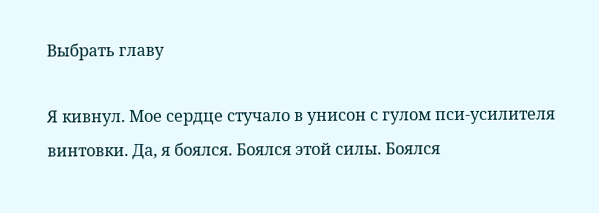Выбрать главу

Я кивнул. Мое сердце стучало в унисон с гулом пси-усилителя винтовки. Да, я боялся. Боялся этой силы. Боялся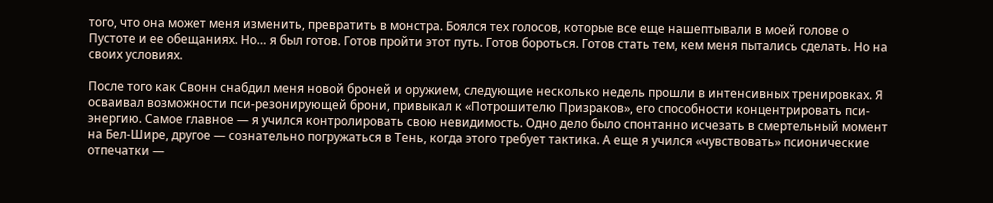того, что она может меня изменить, превратить в монстра. Боялся тех голосов, которые все еще нашептывали в моей голове о Пустоте и ее обещаниях. Но… я был готов. Готов пройти этот путь. Готов бороться. Готов стать тем, кем меня пытались сделать. Но на своих условиях.

После того как Свонн снабдил меня новой броней и оружием, следующие несколько недель прошли в интенсивных тренировках. Я осваивал возможности пси-резонирующей брони, привыкал к «Потрошителю Призраков», его способности концентрировать пси-энергию. Самое главное — я учился контролировать свою невидимость. Одно дело было спонтанно исчезать в смертельный момент на Бел-Шире, другое — сознательно погружаться в Тень, когда этого требует тактика. А еще я учился «чувствовать» псионические отпечатки —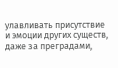улавливать присутствие и эмоции других существ, даже за преградами,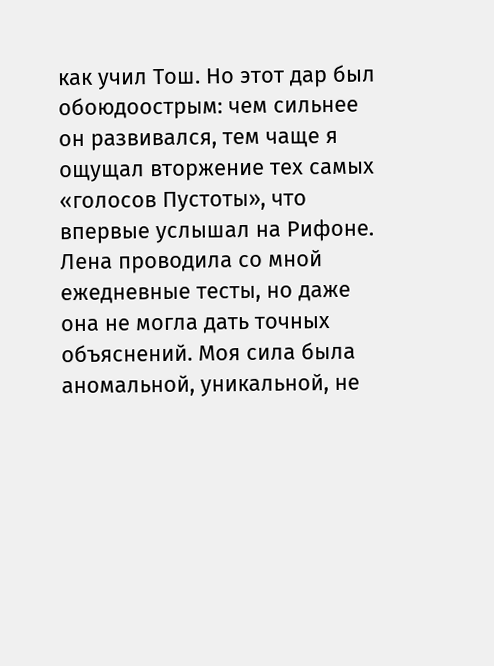как учил Тош. Но этот дар был обоюдоострым: чем сильнее он развивался, тем чаще я ощущал вторжение тех самых «голосов Пустоты», что впервые услышал на Рифоне. Лена проводила со мной ежедневные тесты, но даже она не могла дать точных объяснений. Моя сила была аномальной, уникальной, не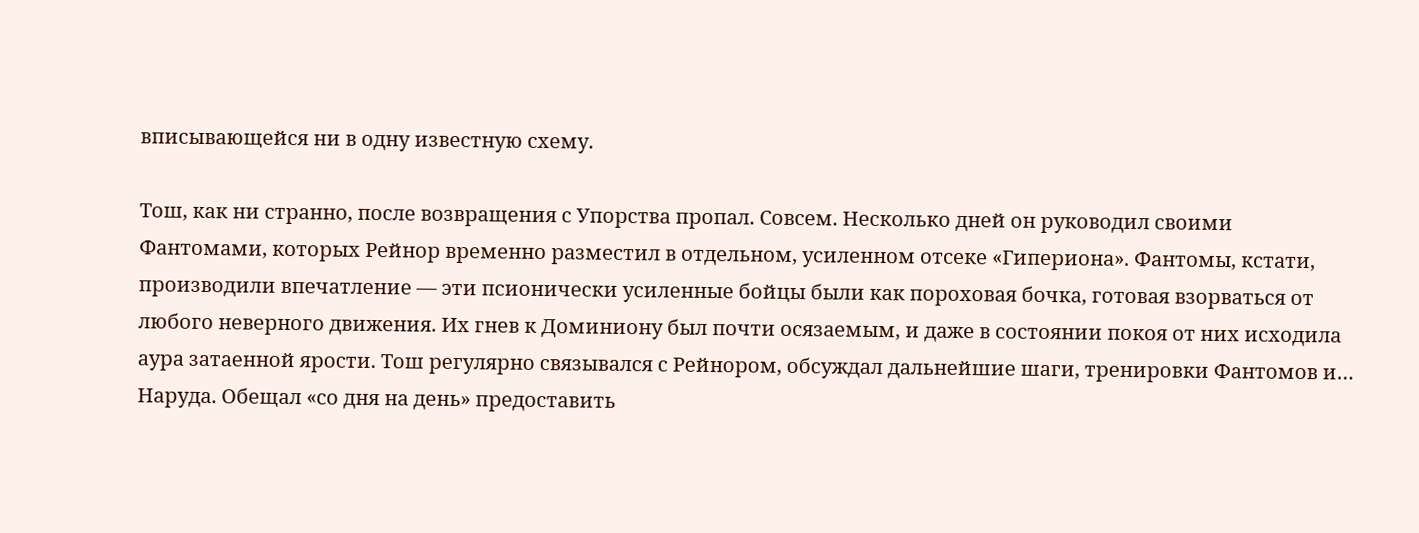вписывающейся ни в одну известную схему.

Тош, как ни странно, после возвращения с Упорства пропал. Совсем. Несколько дней он руководил своими Фантомами, которых Рейнор временно разместил в отдельном, усиленном отсеке «Гипериона». Фантомы, кстати, производили впечатление — эти псионически усиленные бойцы были как пороховая бочка, готовая взорваться от любого неверного движения. Их гнев к Доминиону был почти осязаемым, и даже в состоянии покоя от них исходила аура затаенной ярости. Тош регулярно связывался с Рейнором, обсуждал дальнейшие шаги, тренировки Фантомов и… Наруда. Обещал «со дня на день» предоставить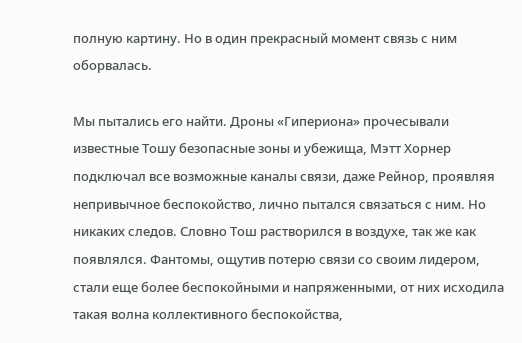полную картину. Но в один прекрасный момент связь с ним оборвалась.

Мы пытались его найти. Дроны «Гипериона» прочесывали известные Тошу безопасные зоны и убежища, Мэтт Хорнер подключал все возможные каналы связи, даже Рейнор, проявляя непривычное беспокойство, лично пытался связаться с ним. Но никаких следов. Словно Тош растворился в воздухе, так же как появлялся. Фантомы, ощутив потерю связи со своим лидером, стали еще более беспокойными и напряженными, от них исходила такая волна коллективного беспокойства,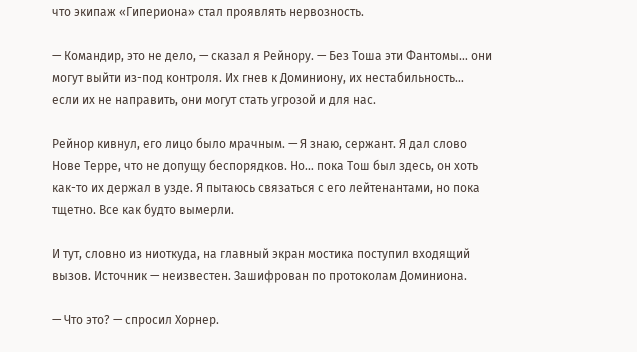что экипаж «Гипериона» стал проявлять нервозность.

— Командир, это не дело, — сказал я Рейнору. — Без Тоша эти Фантомы… они могут выйти из-под контроля. Их гнев к Доминиону, их нестабильность… если их не направить, они могут стать угрозой и для нас.

Рейнор кивнул, его лицо было мрачным. — Я знаю, сержант. Я дал слово Нове Терре, что не допущу беспорядков. Но… пока Тош был здесь, он хоть как-то их держал в узде. Я пытаюсь связаться с его лейтенантами, но пока тщетно. Все как будто вымерли.

И тут, словно из ниоткуда, на главный экран мостика поступил входящий вызов. Источник — неизвестен. Зашифрован по протоколам Доминиона.

— Что это? — спросил Хорнер.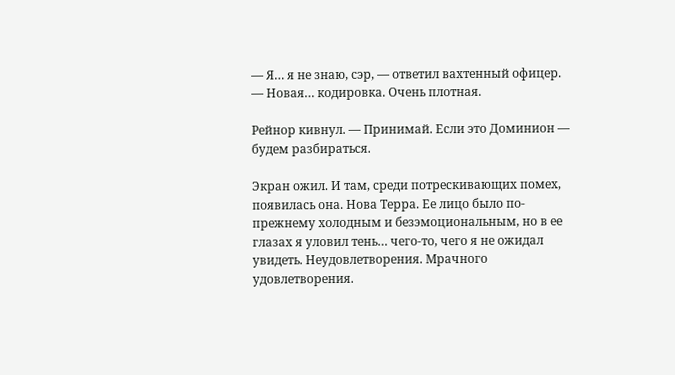— Я… я не знаю, сэр, — ответил вахтенный офицер. — Новая… кодировка. Очень плотная.

Рейнор кивнул. — Принимай. Если это Доминион — будем разбираться.

Экран ожил. И там, среди потрескивающих помех, появилась она. Нова Терра. Ее лицо было по-прежнему холодным и безэмоциональным, но в ее глазах я уловил тень… чего-то, чего я не ожидал увидеть. Неудовлетворения. Мрачного удовлетворения.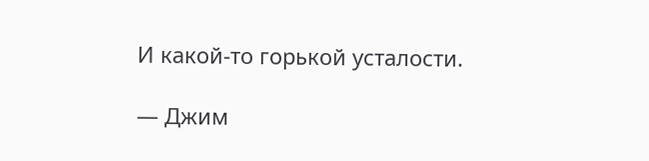И какой-то горькой усталости.

— Джим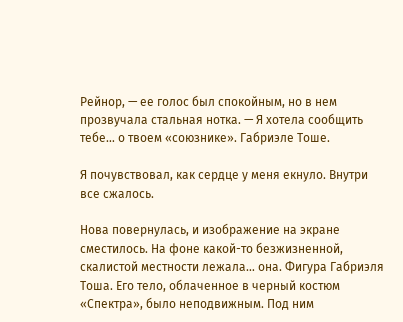Рейнор, — ее голос был спокойным, но в нем прозвучала стальная нотка. — Я хотела сообщить тебе… о твоем «союзнике». Габриэле Тоше.

Я почувствовал, как сердце у меня екнуло. Внутри все сжалось.

Нова повернулась, и изображение на экране сместилось. На фоне какой-то безжизненной, скалистой местности лежала… она. Фигура Габриэля Тоша. Его тело, облаченное в черный костюм «Спектра», было неподвижным. Под ним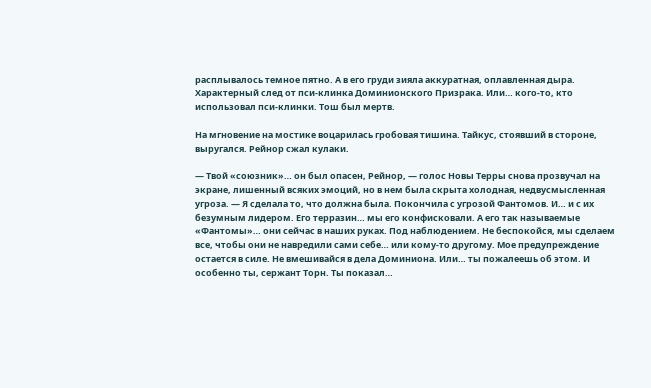расплывалось темное пятно. А в его груди зияла аккуратная, оплавленная дыра. Характерный след от пси-клинка Доминионского Призрака. Или… кого-то, кто использовал пси-клинки. Тош был мертв.

На мгновение на мостике воцарилась гробовая тишина. Тайкус, стоявший в стороне, выругался. Рейнор сжал кулаки.

— Твой «союзник»… он был опасен, Рейнор, — голос Новы Терры снова прозвучал на экране, лишенный всяких эмоций, но в нем была скрыта холодная, недвусмысленная угроза. — Я сделала то, что должна была. Покончила с угрозой Фантомов. И… и с их безумным лидером. Его терразин… мы его конфисковали. А его так называемые «Фантомы»… они сейчас в наших руках. Под наблюдением. Не беспокойся, мы сделаем все, чтобы они не навредили сами себе… или кому-то другому. Мое предупреждение остается в силе. Не вмешивайся в дела Доминиона. Или… ты пожалеешь об этом. И особенно ты, сержант Торн. Ты показал…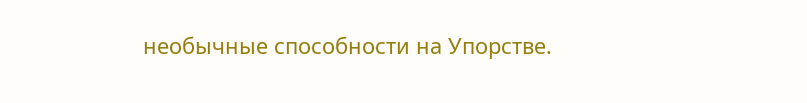необычные способности на Упорстве.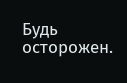Будь осторожен.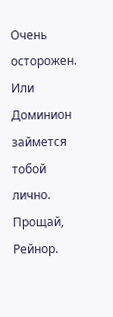Очень осторожен. Или Доминион займется тобой лично. Прощай, Рейнор.